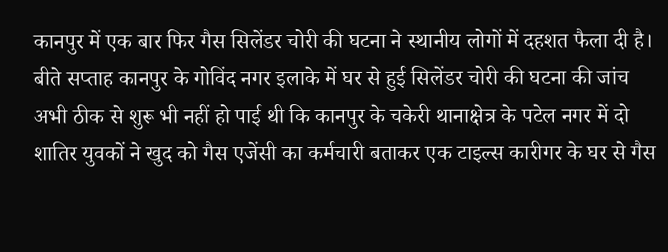कानपुर में एक बार फिर गैस सिलेंडर चोरी की घटना ने स्थानीय लोगों में दहशत फैला दी है। बीते सप्ताह कानपुर के गोविंद नगर इलाके में घर से हुई सिलेंडर चोरी की घटना की जांच अभी ठीक से शुरू भी नहीं हो पाई थी कि कानपुर के चकेरी थानाक्षेत्र के पटेल नगर में दो शातिर युवकों ने खुद को गैस एजेंसी का कर्मचारी बताकर एक टाइल्स कारीगर के घर से गैस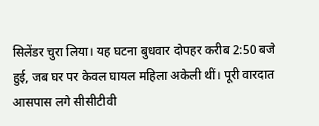सिलेंडर चुरा लिया। यह घटना बुधवार दोपहर करीब 2:50 बजे हुई, जब घर पर केवल घायल महिला अकेली थीं। पूरी वारदात आसपास लगे सीसीटीवी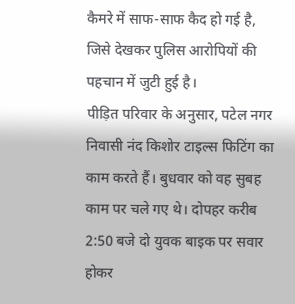कैमरे में साफ-साफ कैद हो गई है, जिसे देखकर पुलिस आरोपियों की पहचान में जुटी हुई है।
पीड़ित परिवार के अनुसार, पटेल नगर निवासी नंद किशोर टाइल्स फिटिंग का काम करते हैं। बुधवार को वह सुबह काम पर चले गए थे। दोपहर करीब 2:50 बजे दो युवक बाइक पर सवार होकर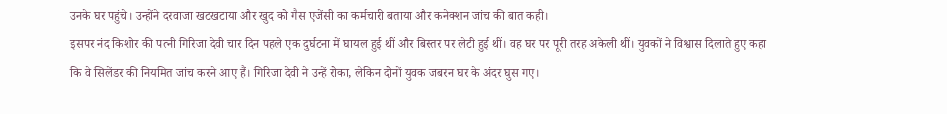उनके घर पहुंचे। उन्होंने दरवाजा खटखटाया और खुद को गैस एजेंसी का कर्मचारी बताया और कनेक्शन जांच की बात कही।
इसपर नंद किशोर की पत्नी गिरिजा देवी चार दिन पहले एक दुर्घटना में घायल हुई थीं और बिस्तर पर लेटी हुई थीं। वह घर पर पूरी तरह अकेली थीं। युवकों ने विश्वास दिलाते हुए कहा कि वे सिलेंडर की नियमित जांच करने आए हैं। गिरिजा देवी ने उन्हें रोका, लेकिन दोनों युवक जबरन घर के अंदर घुस गए।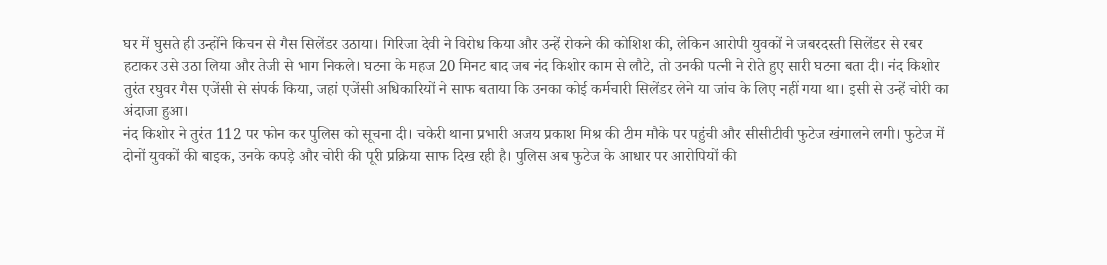घर में घुसते ही उन्होंने किचन से गैस सिलेंडर उठाया। गिरिजा देवी ने विरोध किया और उन्हें रोकने की कोशिश की, लेकिन आरोपी युवकों ने जबरदस्ती सिलेंडर से रबर हटाकर उसे उठा लिया और तेजी से भाग निकले। घटना के महज 20 मिनट बाद जब नंद किशोर काम से लौटे, तो उनकी पत्नी ने रोते हुए सारी घटना बता दी। नंद किशोर तुरंत रघुवर गैस एजेंसी से संपर्क किया, जहां एजेंसी अधिकारियों ने साफ बताया कि उनका कोई कर्मचारी सिलेंडर लेने या जांच के लिए नहीं गया था। इसी से उन्हें चोरी का अंदाजा हुआ।
नंद किशोर ने तुरंत 112 पर फोन कर पुलिस को सूचना दी। चकेरी थाना प्रभारी अजय प्रकाश मिश्र की टीम मौके पर पहुंची और सीसीटीवी फुटेज खंगालने लगी। फुटेज में दोनों युवकों की बाइक, उनके कपड़े और चोरी की पूरी प्रक्रिया साफ दिख रही है। पुलिस अब फुटेज के आधार पर आरोपियों की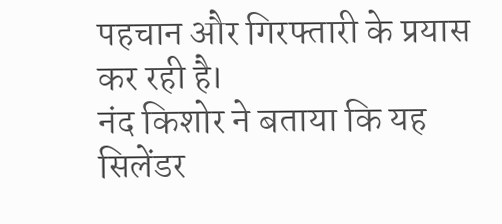पहचान और गिरफ्तारी के प्रयास कर रही है।
नंद किशोर ने बताया कि यह सिलेंडर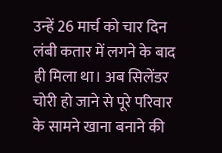उन्हें 26 मार्च को चार दिन लंबी कतार में लगने के बाद ही मिला था। अब सिलेंडर चोरी हो जाने से पूरे परिवार के सामने खाना बनाने की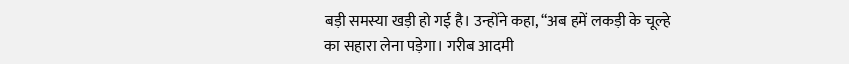बड़ी समस्या खड़ी हो गई है। उन्होंने कहा, “अब हमें लकड़ी के चूल्हे का सहारा लेना पड़ेगा। गरीब आदमी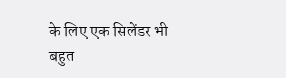के लिए एक सिलेंडर भी बहुत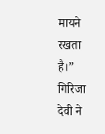मायने रखता है।” गिरिजा देवी ने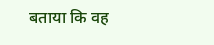बताया कि वह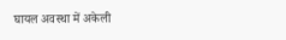घायल अवस्था में अकेली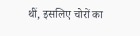थीं, इसलिए चोरों का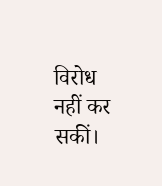विरोध नहीं कर सकीं।